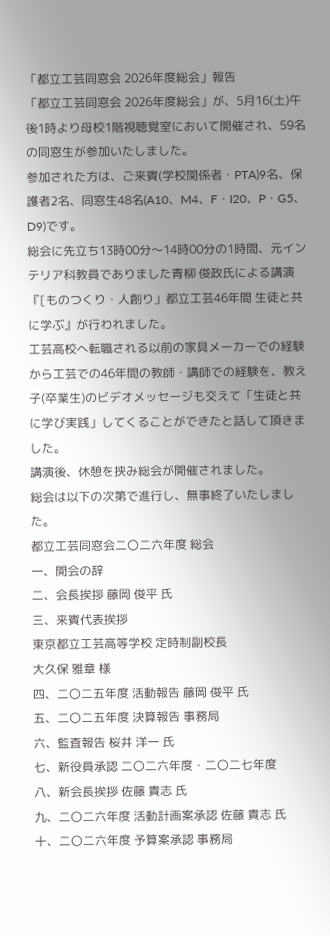「都⽴⼯芸同窓会 2026年度総会」報告
「都⽴⼯芸同窓会 2026年度総会」が、5⽉16(⼟)午後1時より⺟校1階視聴覚室において開催され、59名の同窓生が参加いたしました。
参加された方は、ご来賓(学校関係者・PTA)9名、保護者2名、同窓生48名(A10、M4、F・I20、P・G5、D9)です。
総会に先⽴ち13時00分〜14時00分の1時間、元インテリア科教員でありました青柳 俊政氏による講演『[ものつくり・人創り」都立工芸46年間 生徒と共に学ぶ』が行われました。
工芸高校へ転職される以前の家具メーカーでの経験から工芸での46年間の教師・講師での経験を、教え子(卒業生)のビデオメッセージも交えて「生徒と共に学び実践」してくることができたと話して頂きました。
講演後、休憩を挟み総会が開催されました。
総会は以下の次第で進行し、無事終了いたしました。
都立工芸同窓会二〇二六年度 総会
一、開会の辞
二、会長挨拶 藤岡 俊平 氏
三、来賓代表挨拶
東京都立工芸高等学校 定時制副校長
大久保 雅章 様
四、二〇二五年度 活動報告 藤岡 俊平 氏
五、二〇二五年度 決算報告 事務局
六、監査報告 桜井 洋一 氏
七、新役員承認 二〇二六年度・二〇二七年度
八、新会長挨拶 佐藤 貴志 氏
九、二〇二六年度 活動計画案承認 佐藤 貴志 氏
十、二〇二六年度 予算案承認 事務局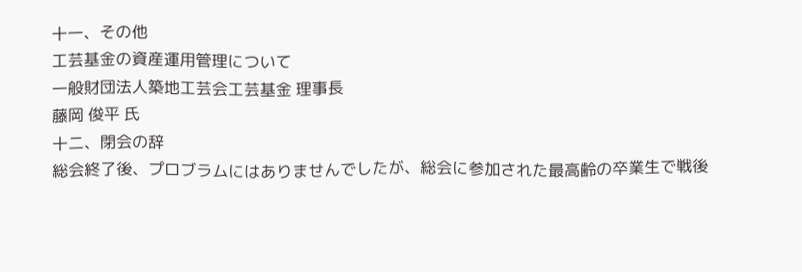十一、その他
工芸基金の資産運用管理について
一般財団法人築地工芸会工芸基金 理事長
藤岡 俊平 氏
十二、閉会の辞
総会終了後、プロブラムにはありませんでしたが、総会に参加された最高齢の卒業生で戦後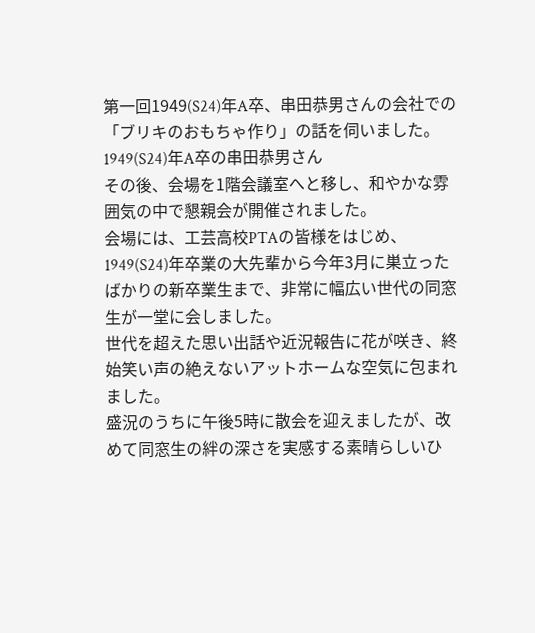第一回1949(S24)年A卒、串田恭男さんの会社での「ブリキのおもちゃ作り」の話を伺いました。
1949(S24)年A卒の串田恭男さん
その後、会場を1階会議室へと移し、和やかな雰囲気の中で懇親会が開催されました。
会場には、工芸高校PTAの皆様をはじめ、1949(S24)年卒業の大先輩から今年3月に巣立ったばかりの新卒業生まで、非常に幅広い世代の同窓生が一堂に会しました。
世代を超えた思い出話や近況報告に花が咲き、終始笑い声の絶えないアットホームな空気に包まれました。
盛況のうちに午後5時に散会を迎えましたが、改めて同窓生の絆の深さを実感する素晴らしいひ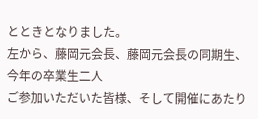とときとなりました。
左から、藤岡元会長、藤岡元会長の同期生、今年の卒業生二人
ご参加いただいた皆様、そして開催にあたり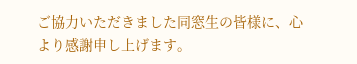ご協力いただきました同窓生の皆様に、心より感謝申し上げます。